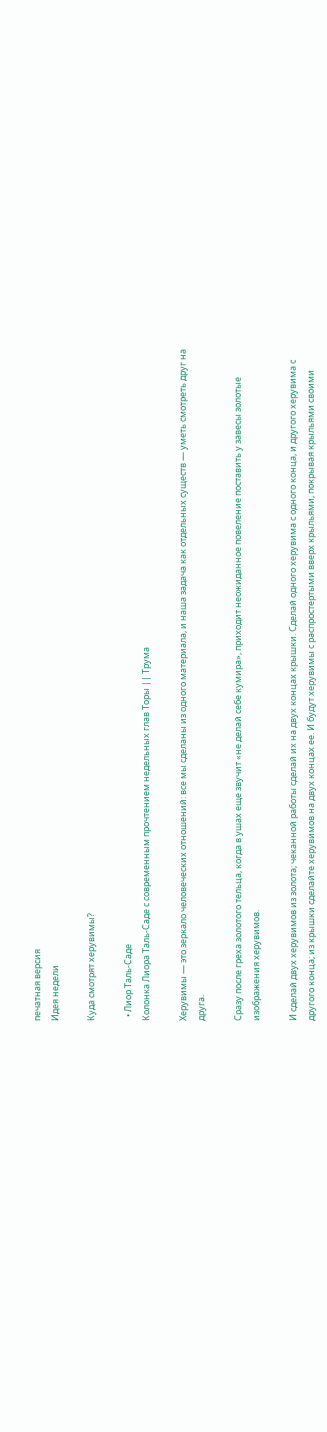печатная версия
Идея недели

Куда смотрят херувимы?

  • Лиор Таль-Саде
Колонка Лиора Таль-Саде с современным прочтением недельных глав Торы || Трума

Херувимы — это зеркало человеческих отношений: все мы сделаны из одного материала, и наша задача как отдельных существ — уметь смотреть друг на друга.

Сразу после греха золотого тельца, когда в ушах еще звучит «не делай себе кумира», приходит неожиданное повеление поставить у завесы золотые изображения херувимов.

И сделай двух херувимов из золота; чеканной работы сделай их на двух концах крышки. Сделай одного херувима с одного конца, и другого херувима с другого конца; из крышки сделайте херувимов на двух концах ее. И будут херувимы с распростертыми вверх крыльями, покрывая крыльями своими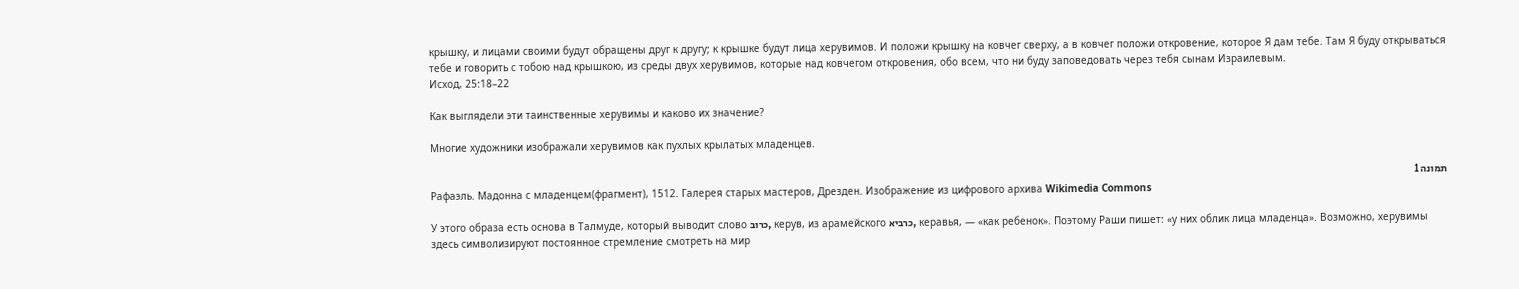крышку, и лицами своими будут обращены друг к другу; к крышке будут лица херувимов. И положи крышку на ковчег сверху, а в ковчег положи откровение, которое Я дам тебе. Там Я буду открываться тебе и говорить с тобою над крышкою, из среды двух херувимов, которые над ковчегом откровения, обо всем, что ни буду заповедовать через тебя сынам Израилевым.
Исход, 25:18–22

Как выглядели эти таинственные херувимы и каково их значение?

Многие художники изображали херувимов как пухлых крылатых младенцев.

תמונה 1
Рафаэль. Мадонна с младенцем(фрагмент), 1512. Галерея старых мастеров, Дрезден. Изображение из цифрового архива Wikimedia Commons

У этого образа есть основа в Талмуде, который выводит слово כרוב, керув, из арамейского כרביא, керавья, — «как ребенок». Поэтому Раши пишет: «у них облик лица младенца». Возможно, херувимы здесь символизируют постоянное стремление смотреть на мир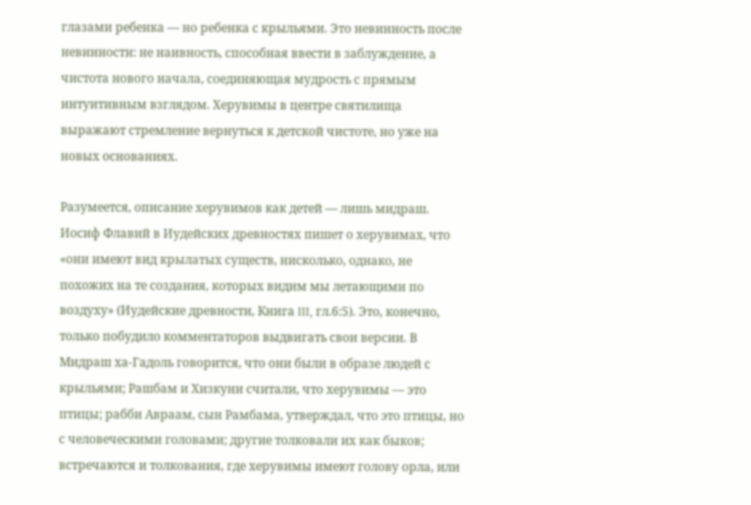глазами ребенка — но ребенка с крыльями. Это невинность после невинности: не наивность, способная ввести в заблуждение, а чистота нового начала, соединяющая мудрость с прямым интуитивным взглядом. Херувимы в центре святилища выражают стремление вернуться к детской чистоте, но уже на новых основаниях.

Разумеется, описание херувимов как детей — лишь мидраш. Иосиф Флавий в Иудейских древностях пишет о херувимах, что «они имеют вид крылатых существ, нисколько, однако, не похожих на те создания, которых видим мы летающими по воздуху» (Иудейские древности, Книга III, гл.6:5). Это, конечно, только побудило комментаторов выдвигать свои версии. В Мидраш ха-Гадоль говорится, что они были в образе людей с крыльями; Рашбам и Хизкуни считали, что херувимы — это птицы; рабби Авраам, сын Рамбама, утверждал, что это птицы, но с человеческими головами; другие толковали их как быков; встречаются и толкования, где херувимы имеют голову орла, или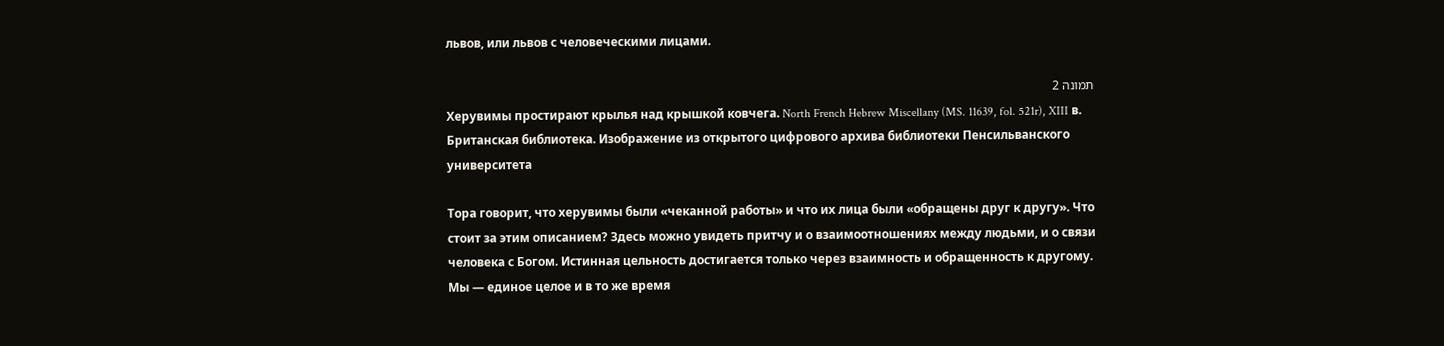львов, или львов с человеческими лицами.

תמונה 2
Херувимы простирают крылья над крышкой ковчега. North French Hebrew Miscellany (MS. 11639, fol. 521r), XIII в. Британская библиотека. Изображение из открытого цифрового архива библиотеки Пенсильванского университета

Тора говорит, что херувимы были «чеканной работы» и что их лица были «обращены друг к другу». Что стоит за этим описанием? Здесь можно увидеть притчу и о взаимоотношениях между людьми, и о связи человека с Богом. Истинная цельность достигается только через взаимность и обращенность к другому. Мы — единое целое и в то же время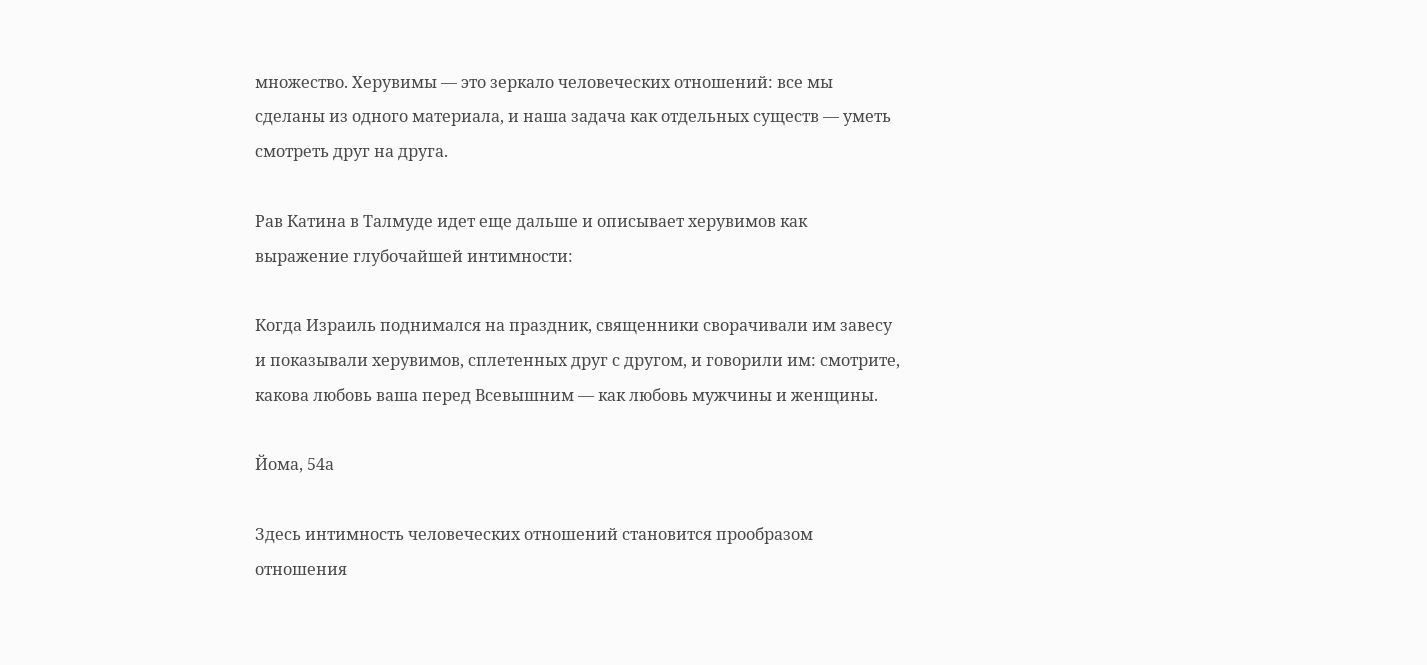множество. Херувимы — это зеркало человеческих отношений: все мы сделаны из одного материала, и наша задача как отдельных существ — уметь смотреть друг на друга.

Рав Катина в Талмуде идет еще дальше и описывает херувимов как выражение глубочайшей интимности:

Когда Израиль поднимался на праздник, священники сворачивали им завесу и показывали херувимов, сплетенных друг с другом, и говорили им: смотрите, какова любовь ваша перед Всевышним — как любовь мужчины и женщины.

Йома, 54а

Здесь интимность человеческих отношений становится прообразом отношения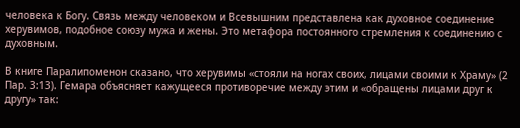человека к Богу. Связь между человеком и Всевышним представлена как духовное соединение херувимов, подобное союзу мужа и жены. Это метафора постоянного стремления к соединению с духовным.

В книге Паралипоменон сказано, что херувимы «стояли на ногах своих, лицами своими к Храму» (2 Пар. 3:13). Гемара объясняет кажущееся противоречие между этим и «обращены лицами друг к другу» так: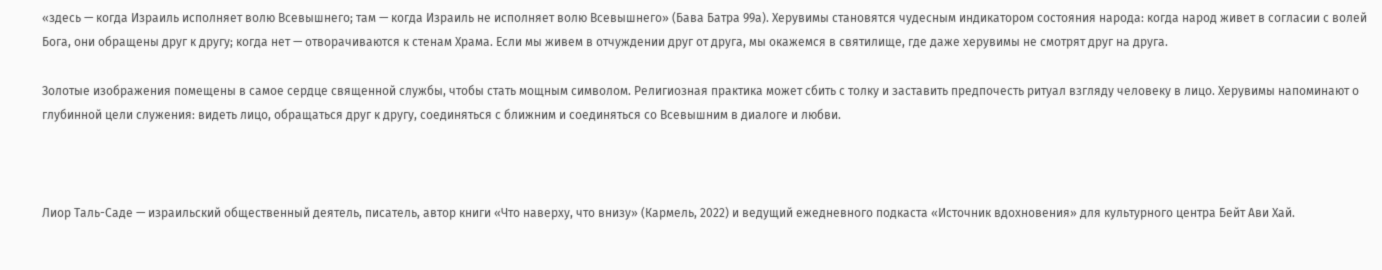«здесь — когда Израиль исполняет волю Всевышнего; там — когда Израиль не исполняет волю Всевышнего» (Бава Батра 99а). Херувимы становятся чудесным индикатором состояния народа: когда народ живет в согласии с волей Бога, они обращены друг к другу; когда нет — отворачиваются к стенам Храма. Если мы живем в отчуждении друг от друга, мы окажемся в святилище, где даже херувимы не смотрят друг на друга.

Золотые изображения помещены в самое сердце священной службы, чтобы стать мощным символом. Религиозная практика может сбить с толку и заставить предпочесть ритуал взгляду человеку в лицо. Херувимы напоминают о глубинной цели служения: видеть лицо, обращаться друг к другу, соединяться с ближним и соединяться со Всевышним в диалоге и любви.



Лиор Таль-Саде — израильский общественный деятель, писатель, автор книги «Что наверху, что внизу» (Кармель, 2022) и ведущий ежедневного подкаста «Источник вдохновения» для культурного центра Бейт Ави Хай.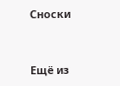Сноски


Ещё из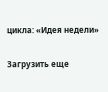цикла: «Идея недели»

Загрузить еще